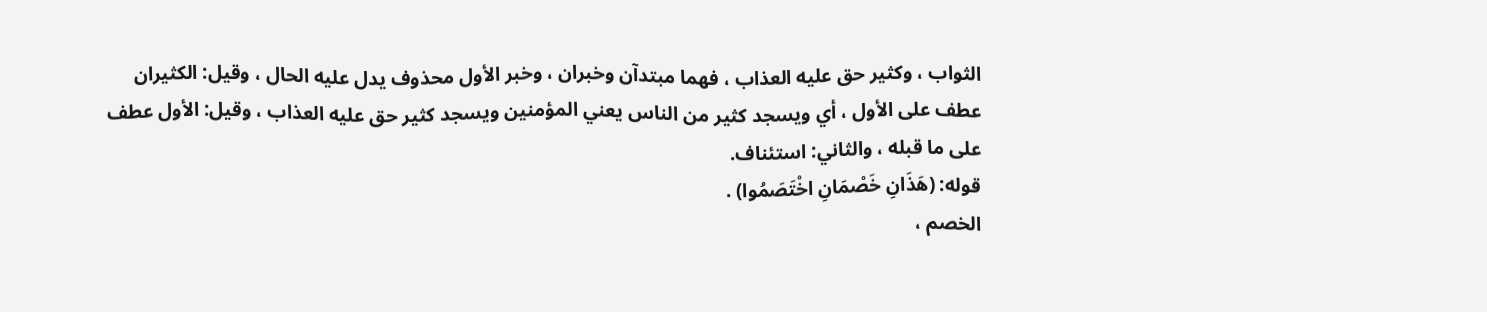الثواب ، وكثير حق عليه العذاب ، فهما مبتدآن وخبران ، وخبر الأول محذوف يدل عليه الحال ، وقيل: الكثيران عطف على الأول ، أي ويسجد كثير من الناس يعني المؤمنين ويسجد كثير حق عليه العذاب ، وقيل: الأول عطف على ما قبله ، والثاني: استئناف.
قوله: (هَذَانِ خَصْمَانِ اخْتَصَمُوا) .
الخصم ،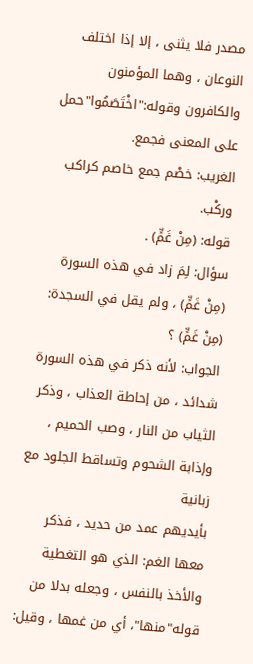مصدر فلا يثنى ، إلا إذا اختلف النوعان ، وهما المؤمنون
والكافرون وقوله:"اخْتَصَمُوا"حمل على المعنى فجمع.
الغريب: خصْم جمع خاصم كراكب وركْب.
قوله: (مِنْ غَمٍّ) .
سؤال: لِمَ زاد في هذه السورة (مِنْ غَمٍّ) ، ولم يقل في السجدة: (مِنْ غَمٍّ) ؟
الجواب: لأنه ذكر في هذه السورة شدائد ، من إحاطة العذاب ، وذكر
الثياب من النار ، وصب الحميم ، وإذابة الشحوم وتساقط الجلود مع زبانية
بأيديهم عمد من حديد ، فذكر معها الغم: الذي هو التغطية والأخذ بالنفس ، وجعله بدلا من قوله"منها"، أي من غمها ، وقيل: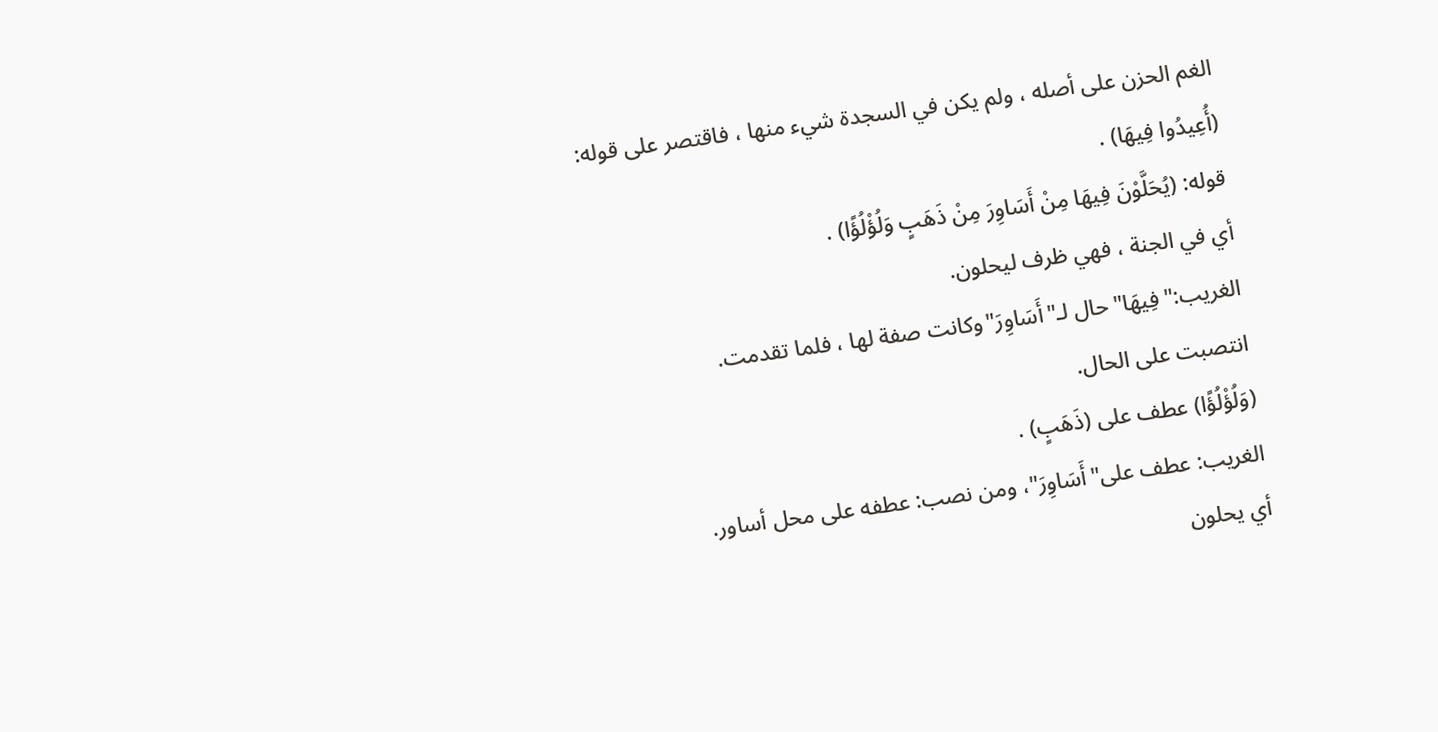الغم الحزن على أصله ، ولم يكن في السجدة شيء منها ، فاقتصر على قوله: (أُعِيدُوا فِيهَا) .
قوله: (يُحَلَّوْنَ فِيهَا مِنْ أَسَاوِرَ مِنْ ذَهَبٍ وَلُؤْلُؤًا) .
أي في الجنة ، فهي ظرف ليحلون.
الغريب:"فِيهَا"حال لـ"أَسَاوِرَ"وكانت صفة لها ، فلما تقدمت.
انتصبت على الحال.
(وَلُؤْلُؤًا) عطف على (ذَهَبٍ) .
الغريب: عطف على"أَسَاوِرَ"، ومن نصب: عطفه على محل أساور.
أي يحلون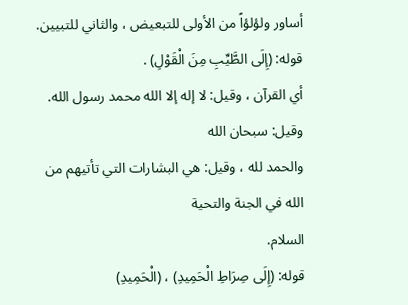أساور ولؤلؤاً من الأولى للتبعيض ، والثاني للتبيين.
قوله: (إِلَى الطَّيِّبِ مِنَ الْقَوْلِ) .
أي القرآن ، وقيل: لا إله إلا الله محمد رسول الله. وقيل: سبحان الله
والحمد لله ، وقيل: هي البشارات التي تأتيهم من الله في الجنة والتحية
السلام.
قوله: (إِلَى صِرَاطِ الْحَمِيدِ) ، (الْحَمِيدِ)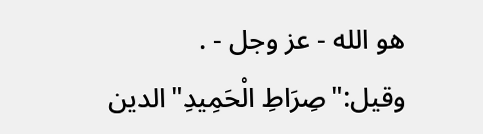هو الله - عز وجل - .
وقيل:"صِرَاطِ الْحَمِيدِ"الدين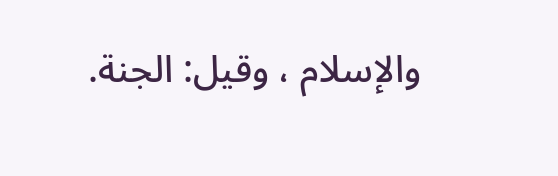والإسلام ، وقيل: الجنة.